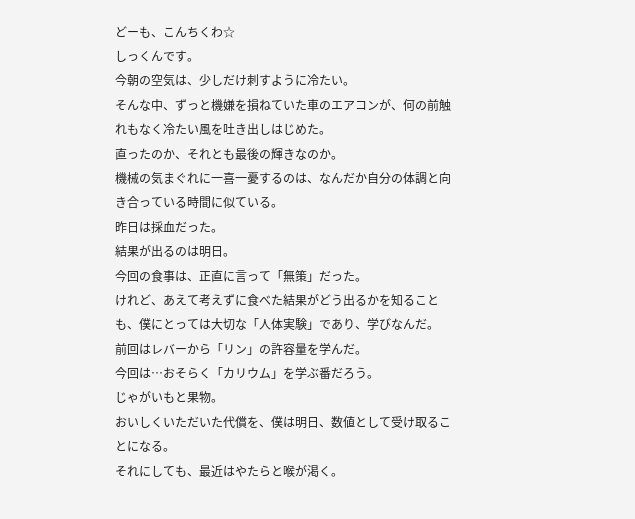どーも、こんちくわ☆
しっくんです。
今朝の空気は、少しだけ刺すように冷たい。
そんな中、ずっと機嫌を損ねていた車のエアコンが、何の前触れもなく冷たい風を吐き出しはじめた。
直ったのか、それとも最後の輝きなのか。
機械の気まぐれに一喜一憂するのは、なんだか自分の体調と向き合っている時間に似ている。
昨日は採血だった。
結果が出るのは明日。
今回の食事は、正直に言って「無策」だった。
けれど、あえて考えずに食べた結果がどう出るかを知ることも、僕にとっては大切な「人体実験」であり、学びなんだ。
前回はレバーから「リン」の許容量を学んだ。
今回は…おそらく「カリウム」を学ぶ番だろう。
じゃがいもと果物。
おいしくいただいた代償を、僕は明日、数値として受け取ることになる。
それにしても、最近はやたらと喉が渇く。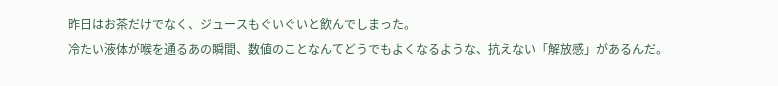昨日はお茶だけでなく、ジュースもぐいぐいと飲んでしまった。
冷たい液体が喉を通るあの瞬間、数値のことなんてどうでもよくなるような、抗えない「解放感」があるんだ。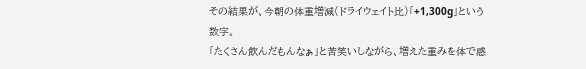その結果が、今朝の体重増減(ドライウェイト比)「+1,300g」という数字。
「たくさん飲んだもんなぁ」と苦笑いしながら、増えた重みを体で感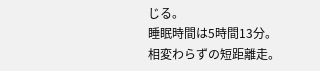じる。
睡眠時間は5時間13分。
相変わらずの短距離走。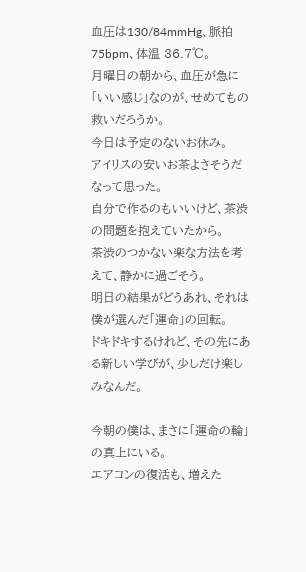血圧は130/84mmHg、脈拍 75bpm、体温 36.7℃。
月曜日の朝から、血圧が急に「いい感じ」なのが、せめてもの救いだろうか。
今日は予定のないお休み。
アイリスの安いお茶よさそうだなって思った。
自分で作るのもいいけど、茶渋の問題を抱えていたから。
茶渋のつかない楽な方法を考えて、静かに過ごそう。
明日の結果がどうあれ、それは僕が選んだ「運命」の回転。
ドキドキするけれど、その先にある新しい学びが、少しだけ楽しみなんだ。

今朝の僕は、まさに「運命の輪」の真上にいる。
エアコンの復活も、増えた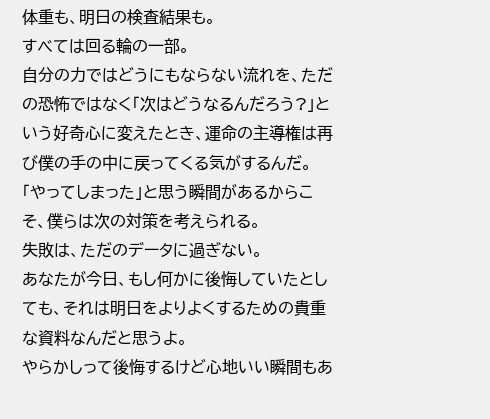体重も、明日の検査結果も。
すべては回る輪の一部。
自分の力ではどうにもならない流れを、ただの恐怖ではなく「次はどうなるんだろう?」という好奇心に変えたとき、運命の主導権は再び僕の手の中に戻ってくる気がするんだ。
「やってしまった」と思う瞬間があるからこそ、僕らは次の対策を考えられる。
失敗は、ただのデータに過ぎない。
あなたが今日、もし何かに後悔していたとしても、それは明日をよりよくするための貴重な資料なんだと思うよ。
やらかしって後悔するけど心地いい瞬間もあ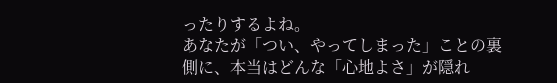ったりするよね。
あなたが「つい、やってしまった」ことの裏側に、本当はどんな「心地よさ」が隠れ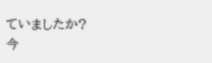ていましたか?
今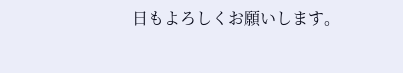日もよろしくお願いします。